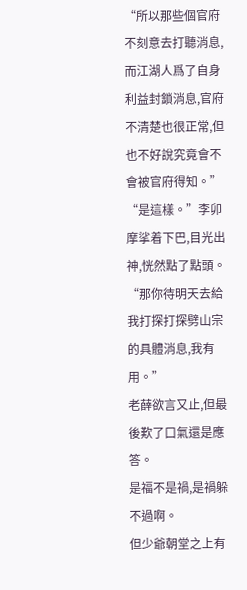“所以那些個官府不刻意去打聽消息,而江湖人爲了自身利益封鎖消息,官府不清楚也很正常,但也不好說究竟會不會被官府得知。”
“是這樣。”李卯摩挲着下巴,目光出神,恍然點了點頭。
“那你待明天去給我打探打探劈山宗的具體消息,我有用。”
老薛欲言又止,但最後歎了口氣還是應答。
是福不是禍,是禍躲不過啊。
但少爺朝堂之上有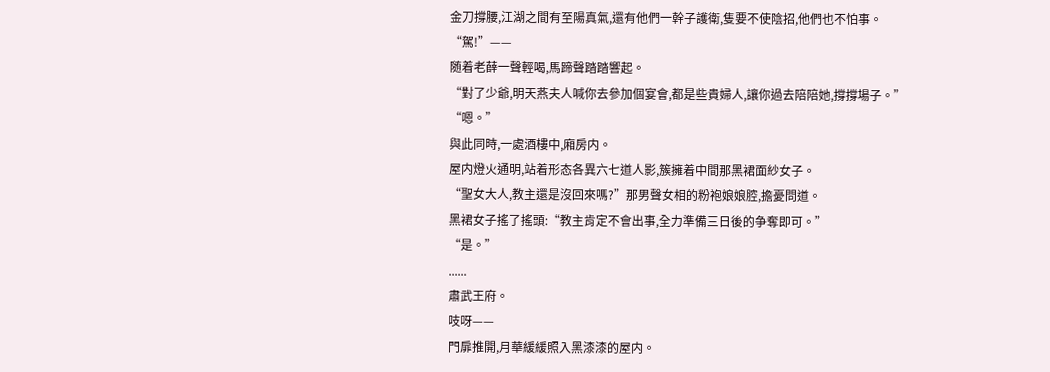金刀撐腰,江湖之間有至陽真氣,還有他們一幹子護衛,隻要不使陰招,他們也不怕事。
“駕!”——
随着老薛一聲輕喝,馬蹄聲踏踏響起。
“對了少爺,明天燕夫人喊你去參加個宴會,都是些貴婦人,讓你過去陪陪她,撐撐場子。”
“嗯。”
與此同時,一處酒樓中,廂房内。
屋内燈火通明,站着形态各異六七道人影,簇擁着中間那黑裙面紗女子。
“聖女大人,教主還是沒回來嗎?”那男聲女相的粉袍娘娘腔,擔憂問道。
黑裙女子搖了搖頭:“教主肯定不會出事,全力準備三日後的争奪即可。”
“是。”
......
肅武王府。
吱呀——
門扉推開,月華緩緩照入黑漆漆的屋内。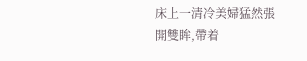床上一清冷美婦猛然張開雙眸,帶着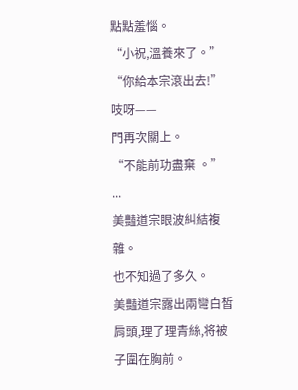點點羞惱。
“小祝,溫養來了。”
“你給本宗滾出去!”
吱呀——
門再次關上。
“不能前功盡棄 。”
...
美豔道宗眼波糾結複雜。
也不知過了多久。
美豔道宗露出兩彎白皙肩頭,理了理青絲,将被子圍在胸前。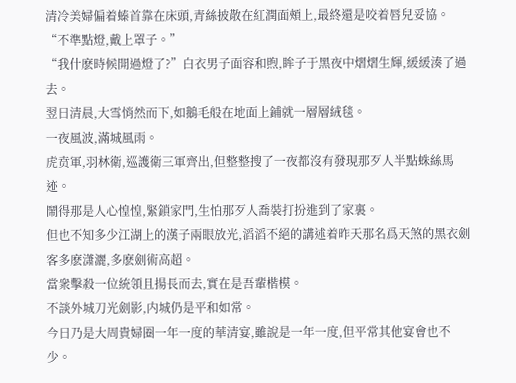清冷美婦偏着螓首靠在床頭,青絲披散在紅潤面頰上,最終還是咬着唇兒妥協。
“不準點燈,戴上罩子。”
“我什麽時候開過燈了?”白衣男子面容和煦,眸子于黑夜中熠熠生輝,緩緩湊了過去。
翌日清晨,大雪悄然而下,如鵝毛般在地面上鋪就一層層絨毯。
一夜風波,滿城風雨。
虎贲軍,羽林衛,巡護衛三軍齊出,但整整搜了一夜都沒有發現那歹人半點蛛絲馬迹。
鬧得那是人心惶惶,緊鎖家門,生怕那歹人喬裝打扮進到了家裏。
但也不知多少江湖上的漢子兩眼放光,滔滔不絕的講述着昨天那名爲天煞的黑衣劍客多麽潇灑,多麽劍術高超。
當衆擊殺一位統領且揚長而去,實在是吾輩楷模。
不談外城刀光劍影,内城仍是平和如常。
今日乃是大周貴婦圈一年一度的華清宴,雖說是一年一度,但平常其他宴會也不少。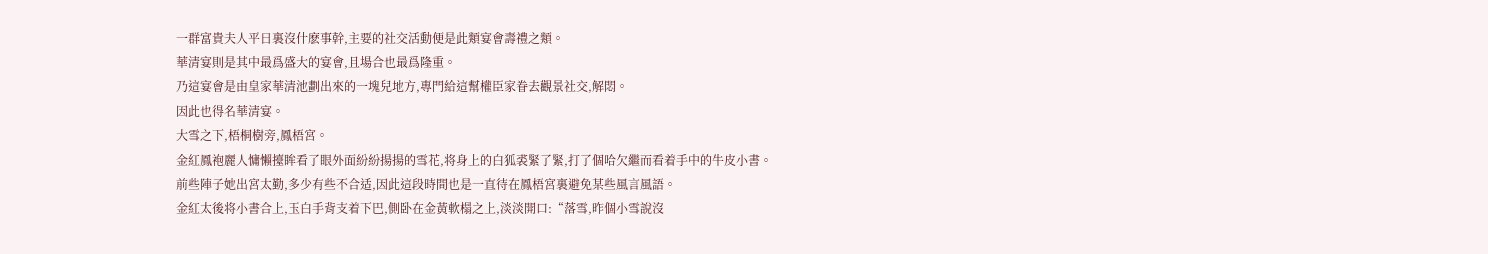一群富貴夫人平日裏沒什麽事幹,主要的社交活動便是此類宴會壽禮之類。
華清宴則是其中最爲盛大的宴會,且場合也最爲隆重。
乃這宴會是由皇家華清池劃出來的一塊兒地方,專門給這幫權臣家眷去觀景社交,解悶。
因此也得名華清宴。
大雪之下,梧桐樹旁,鳳梧宮。
金紅鳳袍麗人慵懶擡眸看了眼外面紛紛揚揚的雪花,将身上的白狐裘緊了緊,打了個哈欠繼而看着手中的牛皮小書。
前些陣子她出宮太勤,多少有些不合适,因此這段時間也是一直待在鳳梧宮裏避免某些風言風語。
金紅太後将小書合上,玉白手背支着下巴,側卧在金黃軟榻之上,淡淡開口:“落雪,昨個小雪說沒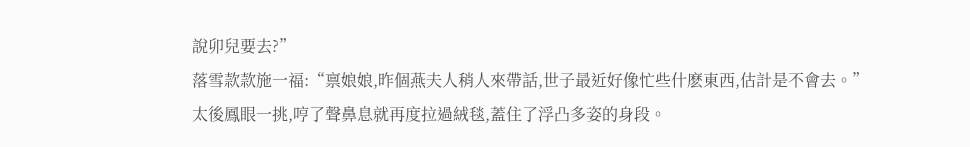說卯兒要去?”
落雪款款施一福:“禀娘娘,昨個燕夫人稍人來帶話,世子最近好像忙些什麽東西,估計是不會去。”
太後鳳眼一挑,哼了聲鼻息就再度拉過絨毯,蓋住了浮凸多姿的身段。